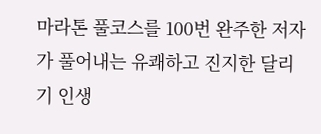마라톤 풀코스를 100번 완주한 저자가 풀어내는 유쾌하고 진지한 달리기 인생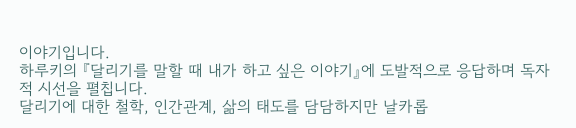이야기입니다.
하루키의 『달리기를 말할 때 내가 하고 싶은 이야기』에 도발적으로 응답하며 독자적 시선을 펼칩니다.
달리기에 대한 철학, 인간관계, 삶의 태도를 담담하지만 날카롭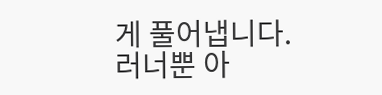게 풀어냅니다.
러너뿐 아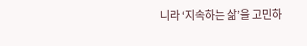니라 ‘지속하는 삶’을 고민하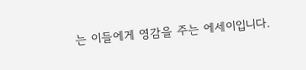는 이들에게 영감을 주는 에세이입니다.